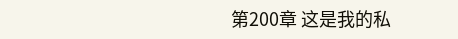第200章 这是我的私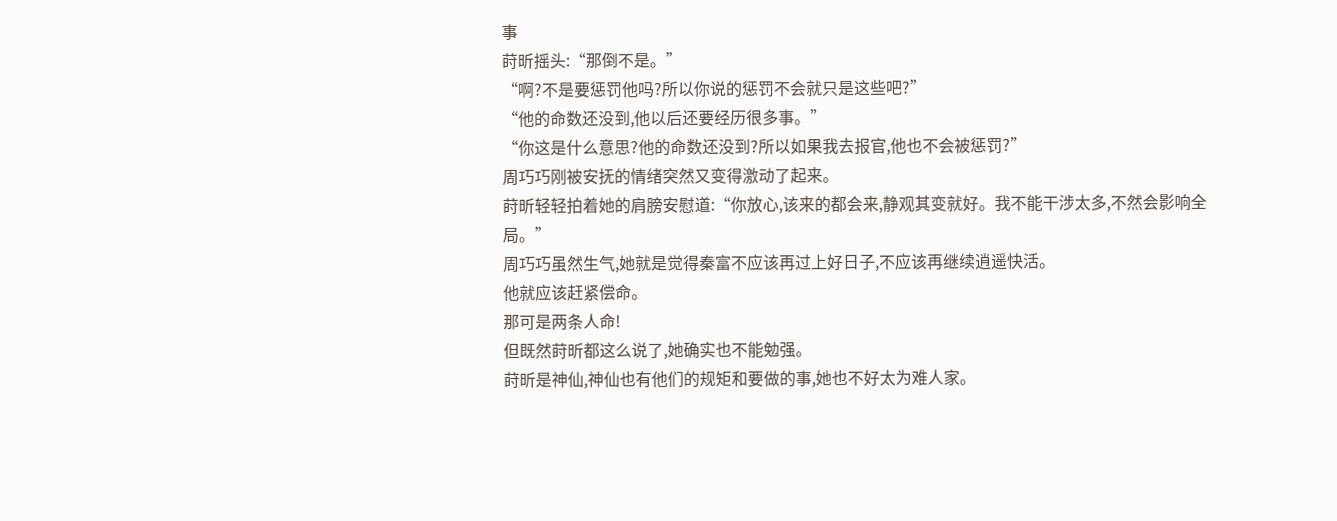事
莳昕摇头:“那倒不是。”
“啊?不是要惩罚他吗?所以你说的惩罚不会就只是这些吧?”
“他的命数还没到,他以后还要经历很多事。”
“你这是什么意思?他的命数还没到?所以如果我去报官,他也不会被惩罚?”
周巧巧刚被安抚的情绪突然又变得激动了起来。
莳昕轻轻拍着她的肩膀安慰道:“你放心,该来的都会来,静观其变就好。我不能干涉太多,不然会影响全局。”
周巧巧虽然生气,她就是觉得秦富不应该再过上好日子,不应该再继续逍遥快活。
他就应该赶紧偿命。
那可是两条人命!
但既然莳昕都这么说了,她确实也不能勉强。
莳昕是神仙,神仙也有他们的规矩和要做的事,她也不好太为难人家。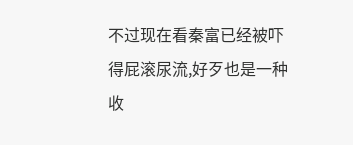不过现在看秦富已经被吓得屁滚尿流,好歹也是一种收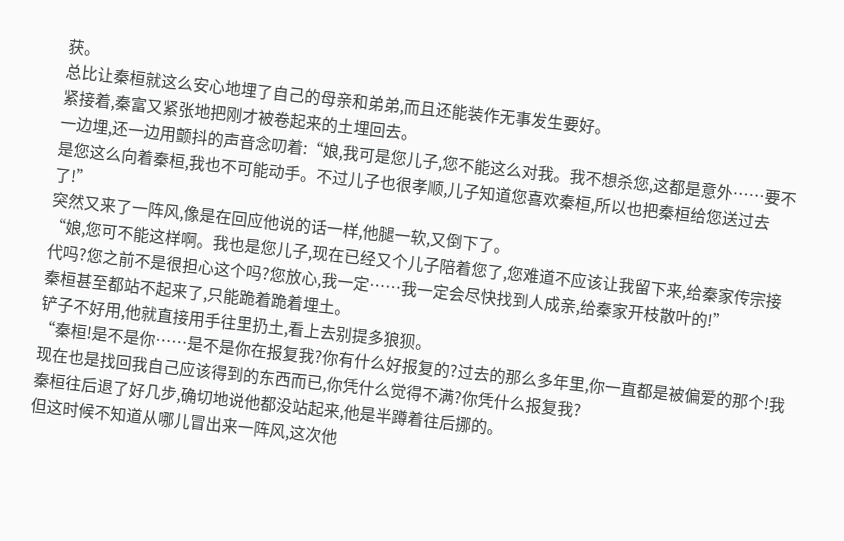获。
总比让秦桓就这么安心地埋了自己的母亲和弟弟,而且还能装作无事发生要好。
紧接着,秦富又紧张地把刚才被卷起来的土埋回去。
一边埋,还一边用颤抖的声音念叨着:“娘,我可是您儿子,您不能这么对我。我不想杀您,这都是意外……要不是您这么向着秦桓,我也不可能动手。不过儿子也很孝顺,儿子知道您喜欢秦桓,所以也把秦桓给您送过去了!”
突然又来了一阵风,像是在回应他说的话一样,他腿一软,又倒下了。
“娘,您可不能这样啊。我也是您儿子,现在已经又个儿子陪着您了,您难道不应该让我留下来,给秦家传宗接代吗?您之前不是很担心这个吗?您放心,我一定……我一定会尽快找到人成亲,给秦家开枝散叶的!”
秦桓甚至都站不起来了,只能跪着跪着埋土。
铲子不好用,他就直接用手往里扔土,看上去别提多狼狈。
“秦桓!是不是你……是不是你在报复我?你有什么好报复的?过去的那么多年里,你一直都是被偏爱的那个!我现在也是找回我自己应该得到的东西而已,你凭什么觉得不满?你凭什么报复我?
秦桓往后退了好几步,确切地说他都没站起来,他是半蹲着往后挪的。
但这时候不知道从哪儿冒出来一阵风,这次他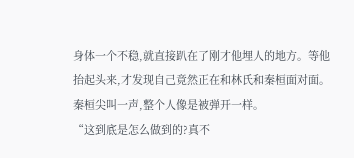身体一个不稳,就直接趴在了刚才他埋人的地方。等他抬起头来,才发现自己竟然正在和林氏和秦桓面对面。
秦桓尖叫一声,整个人像是被弹开一样。
“这到底是怎么做到的?真不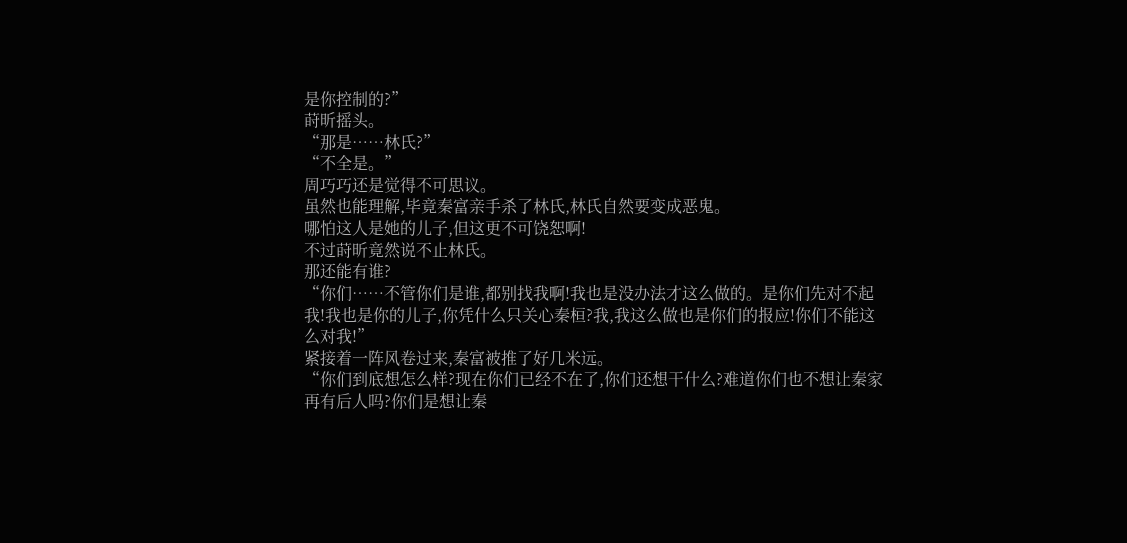是你控制的?”
莳昕摇头。
“那是……林氏?”
“不全是。”
周巧巧还是觉得不可思议。
虽然也能理解,毕竟秦富亲手杀了林氏,林氏自然要变成恶鬼。
哪怕这人是她的儿子,但这更不可饶恕啊!
不过莳昕竟然说不止林氏。
那还能有谁?
“你们……不管你们是谁,都别找我啊!我也是没办法才这么做的。是你们先对不起我!我也是你的儿子,你凭什么只关心秦桓?我,我这么做也是你们的报应!你们不能这么对我!”
紧接着一阵风卷过来,秦富被推了好几米远。
“你们到底想怎么样?现在你们已经不在了,你们还想干什么?难道你们也不想让秦家再有后人吗?你们是想让秦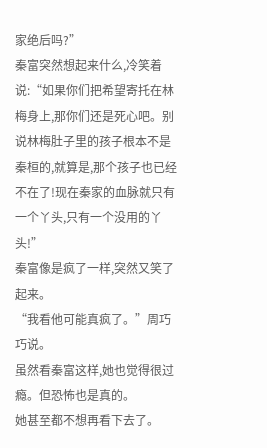家绝后吗?”
秦富突然想起来什么,冷笑着说:“如果你们把希望寄托在林梅身上,那你们还是死心吧。别说林梅肚子里的孩子根本不是秦桓的,就算是,那个孩子也已经不在了!现在秦家的血脉就只有一个丫头,只有一个没用的丫头!”
秦富像是疯了一样,突然又笑了起来。
“我看他可能真疯了。”周巧巧说。
虽然看秦富这样,她也觉得很过瘾。但恐怖也是真的。
她甚至都不想再看下去了。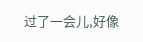过了一会儿,好像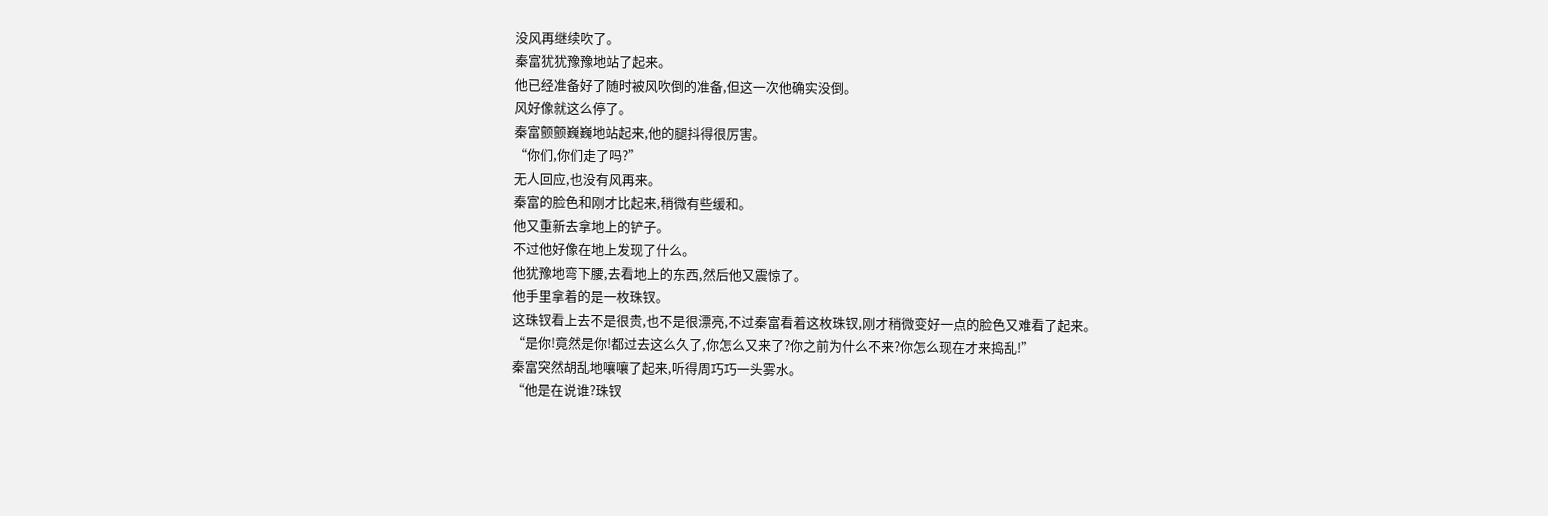没风再继续吹了。
秦富犹犹豫豫地站了起来。
他已经准备好了随时被风吹倒的准备,但这一次他确实没倒。
风好像就这么停了。
秦富颤颤巍巍地站起来,他的腿抖得很厉害。
“你们,你们走了吗?”
无人回应,也没有风再来。
秦富的脸色和刚才比起来,稍微有些缓和。
他又重新去拿地上的铲子。
不过他好像在地上发现了什么。
他犹豫地弯下腰,去看地上的东西,然后他又震惊了。
他手里拿着的是一枚珠钗。
这珠钗看上去不是很贵,也不是很漂亮,不过秦富看着这枚珠钗,刚才稍微变好一点的脸色又难看了起来。
“是你!竟然是你!都过去这么久了,你怎么又来了?你之前为什么不来?你怎么现在才来捣乱!”
秦富突然胡乱地嚷嚷了起来,听得周巧巧一头雾水。
“他是在说谁?珠钗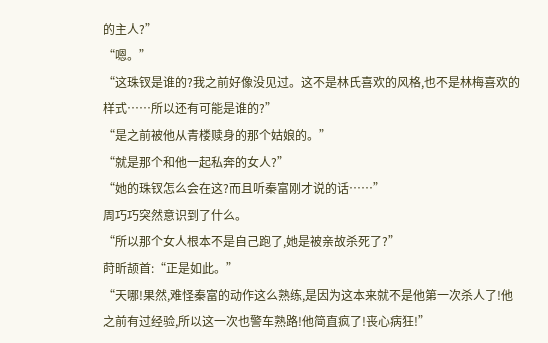的主人?”
“嗯。”
“这珠钗是谁的?我之前好像没见过。这不是林氏喜欢的风格,也不是林梅喜欢的样式……所以还有可能是谁的?”
“是之前被他从青楼赎身的那个姑娘的。”
“就是那个和他一起私奔的女人?”
“她的珠钗怎么会在这?而且听秦富刚才说的话……”
周巧巧突然意识到了什么。
“所以那个女人根本不是自己跑了,她是被亲故杀死了?”
莳昕颉首:“正是如此。”
“天哪!果然,难怪秦富的动作这么熟练,是因为这本来就不是他第一次杀人了!他之前有过经验,所以这一次也警车熟路!他简直疯了!丧心病狂!”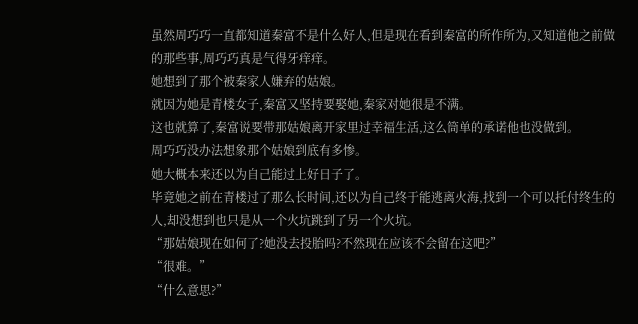虽然周巧巧一直都知道秦富不是什么好人,但是现在看到秦富的所作所为,又知道他之前做的那些事,周巧巧真是气得牙痒痒。
她想到了那个被秦家人嫌弃的姑娘。
就因为她是青楼女子,秦富又坚持要娶她,秦家对她很是不满。
这也就算了,秦富说要带那姑娘离开家里过幸福生活,这么筒单的承诺他也没做到。
周巧巧没办法想象那个姑娘到底有多惨。
她大概本来还以为自己能过上好日子了。
毕竟她之前在青楼过了那么长时间,还以为自己终于能逃离火海,找到一个可以托付终生的人,却没想到也只是从一个火坑跳到了另一个火坑。
“那姑娘现在如何了?她没去投胎吗?不然现在应该不会留在这吧?”
“很难。”
“什么意思?”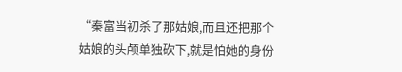“秦富当初杀了那姑娘,而且还把那个姑娘的头颅单独砍下,就是怕她的身份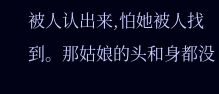被人认出来,怕她被人找到。那姑娘的头和身都没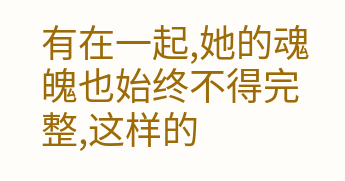有在一起,她的魂魄也始终不得完整,这样的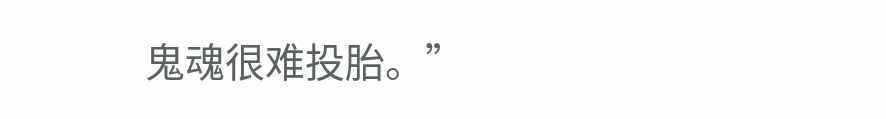鬼魂很难投胎。”